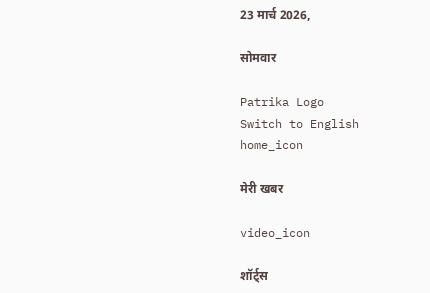23 मार्च 2026,

सोमवार

Patrika Logo
Switch to English
home_icon

मेरी खबर

video_icon

शॉर्ट्स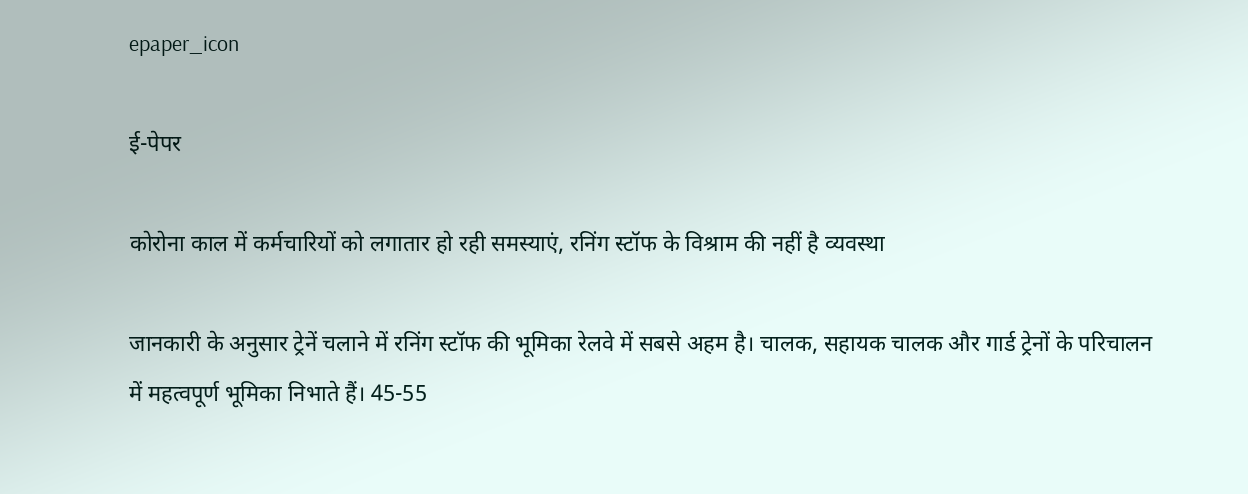epaper_icon

ई-पेपर

कोरोना काल में कर्मचारियों को लगातार हो रही समस्याएं, रनिंग स्टॉफ के विश्राम की नहीं है व्यवस्था

जानकारी के अनुसार ट्रेनें चलाने में रनिंग स्टॉफ की भूमिका रेलवे में सबसे अहम है। चालक, सहायक चालक और गार्ड ट्रेनों के परिचालन में महत्वपूर्ण भूमिका निभाते हैं। 45-55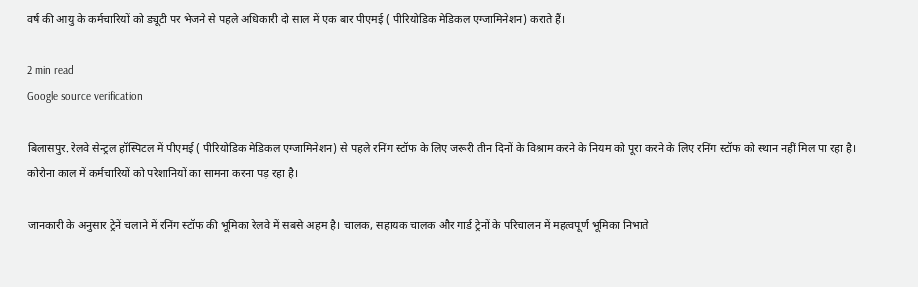वर्ष की आयु के कर्मचारियों को ड्यूटी पर भेजने से पहले अधिकारी दो साल में एक बार पीएमई ( पीरियोडिक मेडिकल एग्जामिनेशन) कराते हैं।

2 min read
Google source verification

बिलासपुर. रेलवे सेन्ट्रल हॉस्पिटल में पीएमई ( पीरियोडिक मेडिकल एग्जामिनेशन) से पहले रनिंग स्टॉफ के लिए जरूरी तीन दिनों के विश्राम करने के नियम को पूरा करने के लिए रनिंग स्टॉफ को स्थान नहीं मिल पा रहा है। कोरोना काल में कर्मचारियों को परेशानियों का सामना करना पड़ रहा है।

जानकारी के अनुसार ट्रेनें चलाने में रनिंग स्टॉफ की भूमिका रेलवे में सबसे अहम है। चालक, सहायक चालक और गार्ड ट्रेनों के परिचालन में महत्वपूर्ण भूमिका निभाते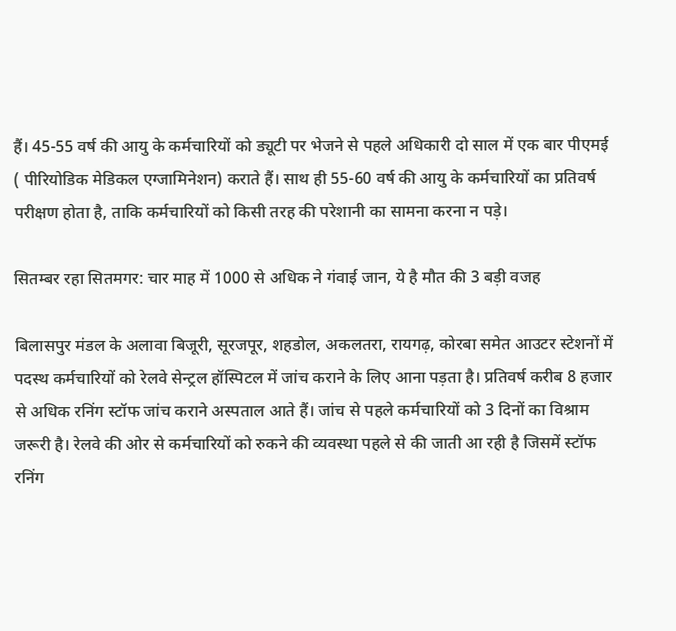हैं। 45-55 वर्ष की आयु के कर्मचारियों को ड्यूटी पर भेजने से पहले अधिकारी दो साल में एक बार पीएमई ( पीरियोडिक मेडिकल एग्जामिनेशन) कराते हैं। साथ ही 55-60 वर्ष की आयु के कर्मचारियों का प्रतिवर्ष परीक्षण होता है, ताकि कर्मचारियों को किसी तरह की परेशानी का सामना करना न पड़े।

सितम्बर रहा सितमगर: चार माह में 1000 से अधिक ने गंवाई जान, ये है मौत की 3 बड़ी वजह

बिलासपुर मंडल के अलावा बिजूरी, सूरजपूर, शहडोल, अकलतरा, रायगढ़, कोरबा समेत आउटर स्टेशनों में पदस्थ कर्मचारियों को रेलवे सेन्ट्रल हॉस्पिटल में जांच कराने के लिए आना पड़ता है। प्रतिवर्ष करीब 8 हजार से अधिक रनिंग स्टॉफ जांच कराने अस्पताल आते हैं। जांच से पहले कर्मचारियों को 3 दिनों का विश्राम जरूरी है। रेलवे की ओर से कर्मचारियों को रुकने की व्यवस्था पहले से की जाती आ रही है जिसमें स्टॉफ रनिंग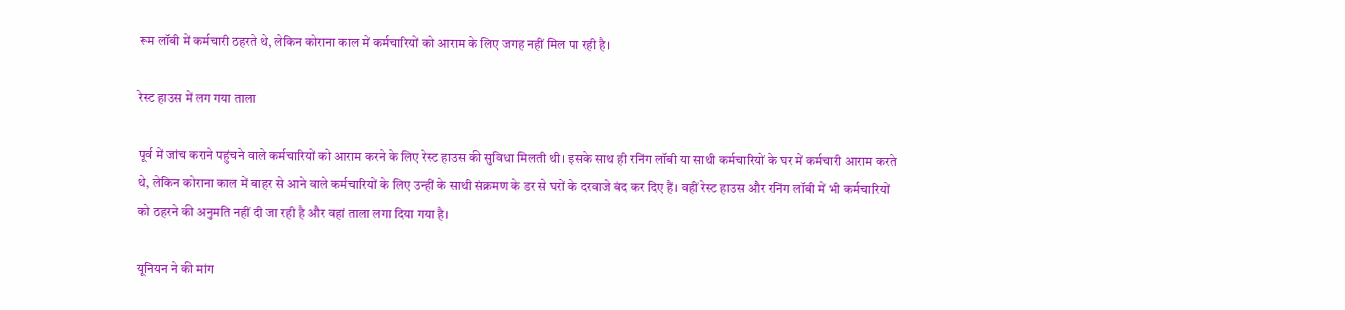रूम लॉबी में कर्मचारी ठहरते थे, लेकिन कोराना काल में कर्मचारियों को आराम के लिए जगह नहीं मिल पा रही है।

रेस्ट हाउस में लग गया ताला

पूर्व में जांच कराने पहुंचने वाले कर्मचारियों को आराम करने के लिए रेस्ट हाउस की सुविधा मिलती थी। इसके साथ ही रनिंग लॉबी या साथी कर्मचारियों के घर में कर्मचारी आराम करते थे, लेकिन कोराना काल में बाहर से आने वाले कर्मचारियों के लिए उन्हीं के साथी संक्रमण के डर से घरों के दरवाजे बंद कर दिए हैं। वहीं रेस्ट हाउस और रनिंग लॉबी में भी कर्मचारियों को ठहरने की अनुमति नहीं दी जा रही है और वहां ताला लगा दिया गया है।

यूनियन ने की मांग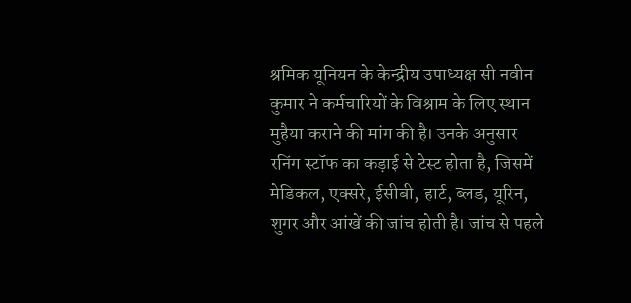श्रमिक यूनियन के केन्द्रीय उपाध्यक्ष सी नवीन कुमार ने कर्मचारियों के विश्राम के लिए स्थान मुहैया कराने की मांग की है। उनके अनुसार रनिंग स्टॉफ का कड़ाई से टेस्ट होता है, जिसमें मेडिकल, एक्सरे, ईसीबी, हार्ट, ब्लड, यूरिन, शुगर और आंखें की जांच होती है। जांच से पहले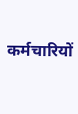कर्मचारियों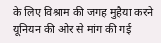के लिए विश्राम की जगह मुहैया करने यूनियन की ओर से मांग की गई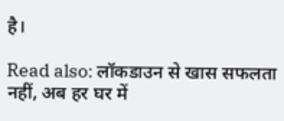है।

Read also: लॉकडाउन से खास सफलता नहीं, अब हर घर में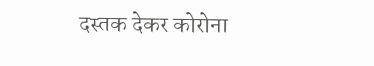दस्तक देकर कोरोना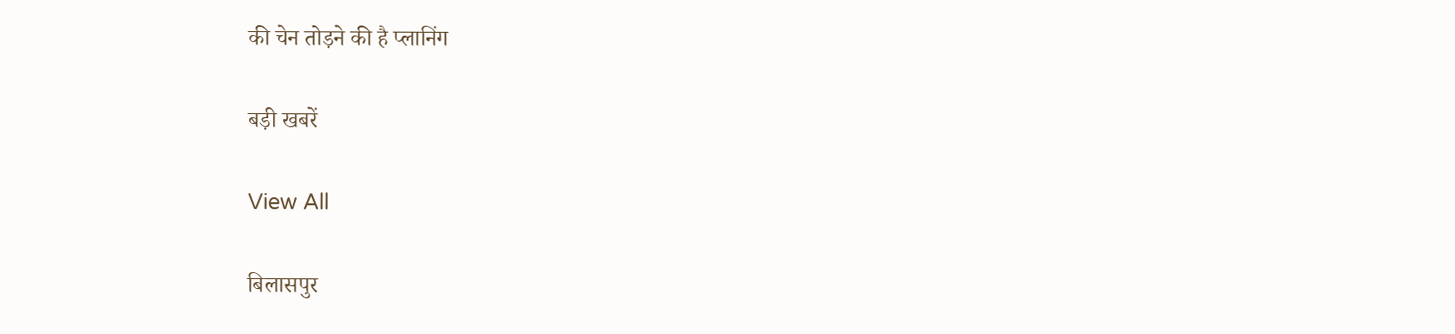की चेन तोड़ने की है प्लानिंग

बड़ी खबरें

View All

बिलासपुर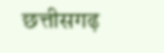छत्तीसगढ़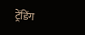ट्रेंडिंग